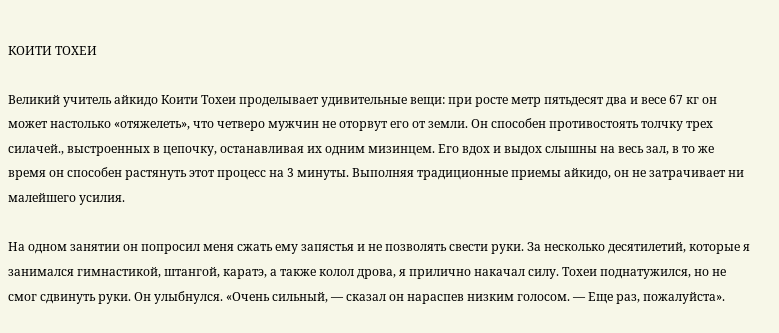КОИТИ ТОХЕИ

Великий учитель айкидо Коити Тохеи проделывает удивительные вещи: при росте метр пятьдесят два и весе 67 кг он может настолько «отяжелеть», что четверо мужчин не оторвут его от земли. Он способен противостоять толчку трех силачей., выстроенных в цепочку, останавливая их одним мизинцем. Его вдох и выдох слышны на весь зал, в то же время он способен растянуть этот процесс на 3 минуты. Выполняя традиционные приемы айкидо, он не затрачивает ни малейшего усилия.

На одном занятии он попросил меня сжать ему запястья и не позволять свести руки. За несколько десятилетий, которые я занимался гимнастикой, штангой, каратэ, а также колол дрова, я прилично накачал силу. Тохеи поднатужился, но не смог сдвинуть руки. Он улыбнулся. «Очень сильный, — сказал он нараспев низким голосом. — Еще раз, пожалуйста».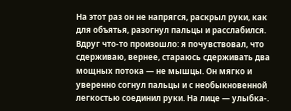На этот раз он не напрягся, раскрыл руки, как для объятья, разогнул пальцы и расслабился. Вдруг что-то произошло: я почувствовал, что сдерживаю, вернее, стараюсь сдерживать два мощных потока — не мышцы. Он мягко и уверенно согнул пальцы и с необыкновенной легкостью соединил руки. На лице — улыбка-.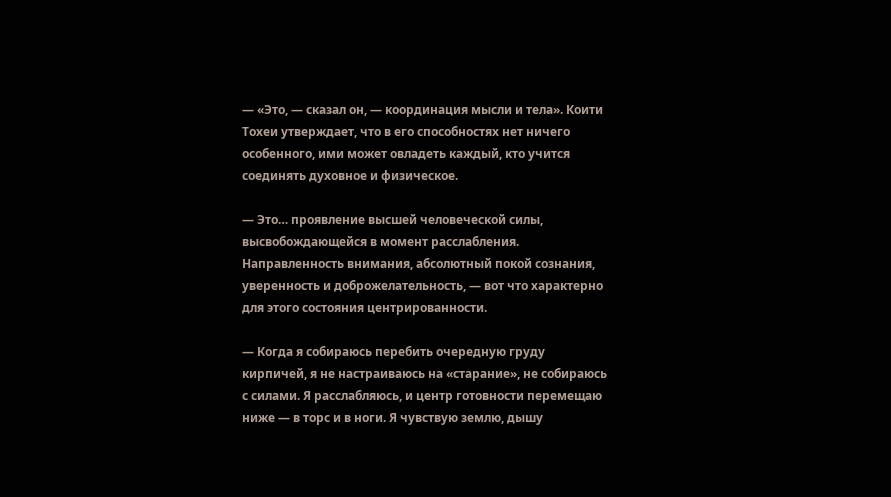— «Это, — сказал он, — координация мысли и тела». Коити Тохеи утверждает, что в его способностях нет ничего особенного, ими может овладеть каждый, кто учится соединять духовное и физическое.

— Это… проявление высшей человеческой силы, высвобождающейся в момент расслабления. Направленность внимания, абсолютный покой сознания, уверенность и доброжелательность, — вот что характерно для этого состояния центрированности.

— Когда я собираюсь перебить очередную груду кирпичей, я не настраиваюсь на «старание», не собираюсь с силами. Я расслабляюсь, и центр готовности перемещаю ниже — в торс и в ноги. Я чувствую землю, дышу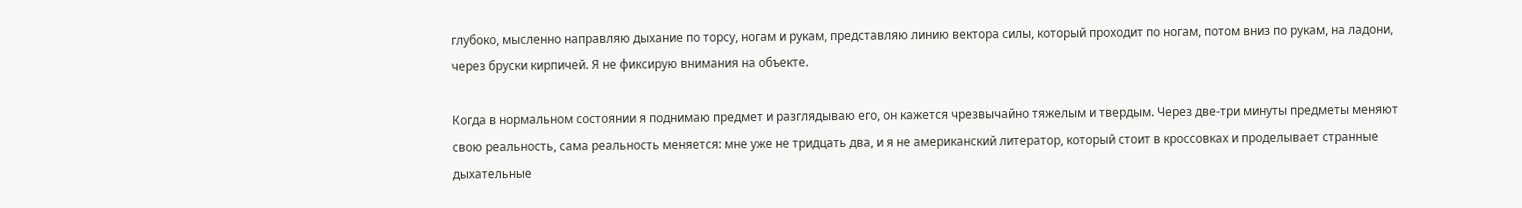глубоко, мысленно направляю дыхание по торсу, ногам и рукам, представляю линию вектора силы, который проходит по ногам, потом вниз по рукам, на ладони, через бруски кирпичей. Я не фиксирую внимания на объекте.

Когда в нормальном состоянии я поднимаю предмет и разглядываю его, он кажется чрезвычайно тяжелым и твердым. Через две-три минуты предметы меняют свою реальность, сама реальность меняется: мне уже не тридцать два, и я не американский литератор, который стоит в кроссовках и проделывает странные дыхательные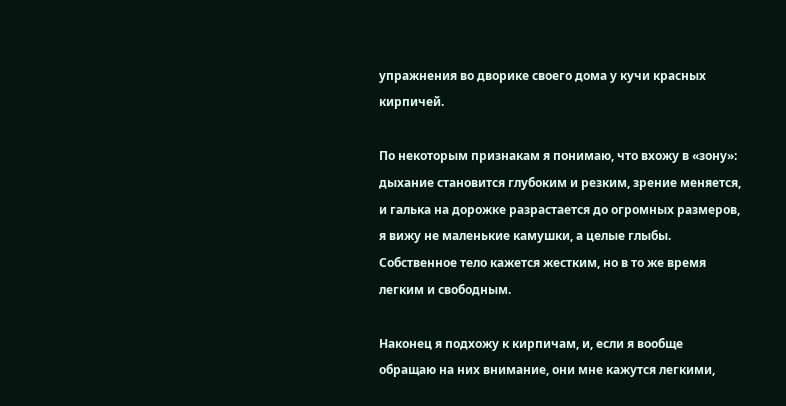упражнения во дворике своего дома у кучи красных кирпичей.

По некоторым признакам я понимаю, что вхожу в «зону»: дыхание становится глубоким и резким, зрение меняется, и галька на дорожке разрастается до огромных размеров, я вижу не маленькие камушки, а целые глыбы. Собственное тело кажется жестким, но в то же время легким и свободным.

Наконец я подхожу к кирпичам, и, если я вообще обращаю на них внимание, они мне кажутся легкими,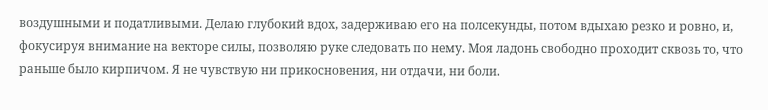воздушными и податливыми. Делаю глубокий вдох, задерживаю его на полсекунды, потом вдыхаю резко и ровно, и, фокусируя внимание на векторе силы, позволяю руке следовать по нему. Моя ладонь свободно проходит сквозь то, что раньше было кирпичом. Я не чувствую ни прикосновения, ни отдачи, ни боли.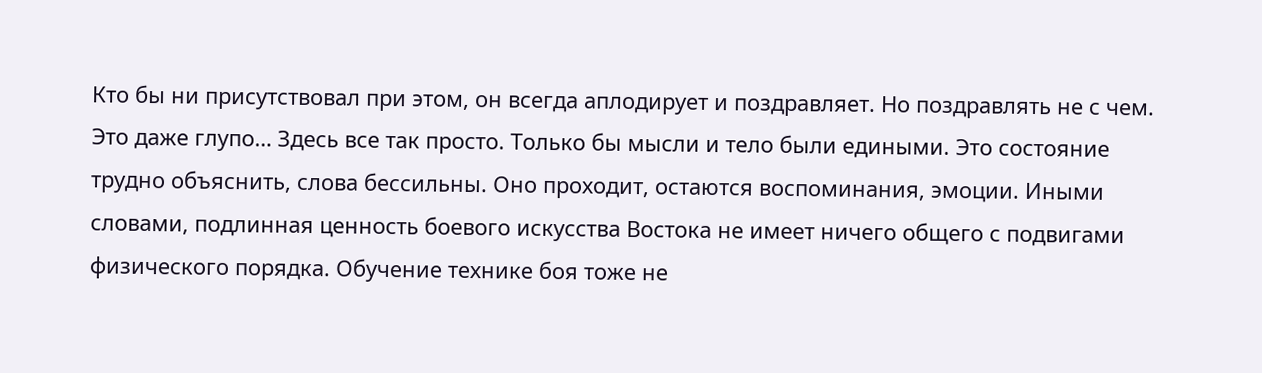Кто бы ни присутствовал при этом, он всегда аплодирует и поздравляет. Но поздравлять не с чем. Это даже глупо… Здесь все так просто. Только бы мысли и тело были едиными. Это состояние трудно объяснить, слова бессильны. Оно проходит, остаются воспоминания, эмоции. Иными словами, подлинная ценность боевого искусства Востока не имеет ничего общего с подвигами физического порядка. Обучение технике боя тоже не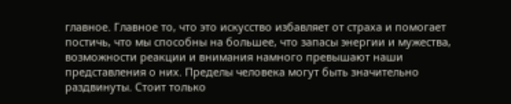главное. Главное то, что это искусство избавляет от страха и помогает постичь, что мы способны на большее, что запасы энергии и мужества, возможности реакции и внимания намного превышают наши представления о них. Пределы человека могут быть значительно раздвинуты. Стоит только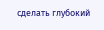сделать глубокий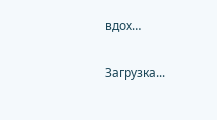вдох…

Загрузка...